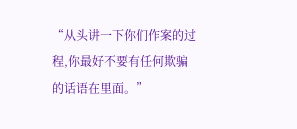“从头讲一下你们作案的过程,你最好不要有任何欺骗的话语在里面。”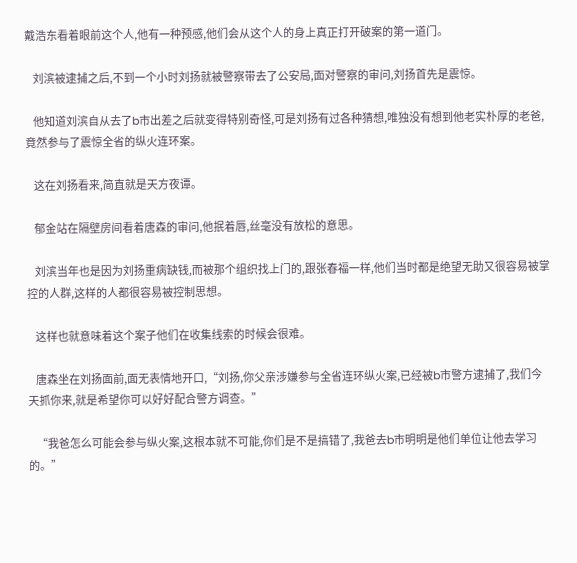戴浩东看着眼前这个人,他有一种预感,他们会从这个人的身上真正打开破案的第一道门。

    刘滨被逮捕之后,不到一个小时刘扬就被警察带去了公安局,面对警察的审问,刘扬首先是震惊。

    他知道刘滨自从去了b市出差之后就变得特别奇怪,可是刘扬有过各种猜想,唯独没有想到他老实朴厚的老爸,竟然参与了震惊全省的纵火连环案。

    这在刘扬看来,简直就是天方夜谭。

    郁金站在隔壁房间看着唐森的审问,他抿着唇,丝毫没有放松的意思。

    刘滨当年也是因为刘扬重病缺钱,而被那个组织找上门的,跟张春福一样,他们当时都是绝望无助又很容易被掌控的人群,这样的人都很容易被控制思想。

    这样也就意味着这个案子他们在收集线索的时候会很难。

    唐森坐在刘扬面前,面无表情地开口,“刘扬,你父亲涉嫌参与全省连环纵火案,已经被b市警方逮捕了,我们今天抓你来,就是希望你可以好好配合警方调查。”

    “我爸怎么可能会参与纵火案,这根本就不可能,你们是不是搞错了,我爸去b市明明是他们单位让他去学习的。”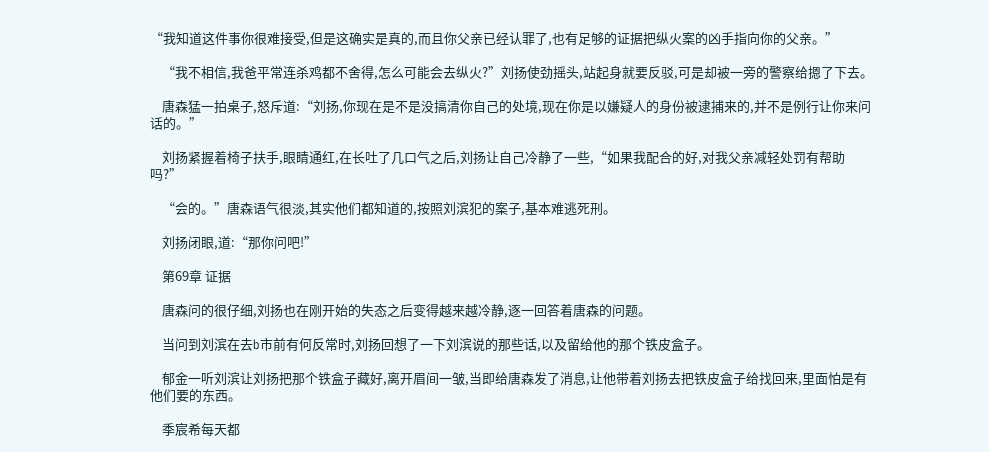“我知道这件事你很难接受,但是这确实是真的,而且你父亲已经认罪了,也有足够的证据把纵火案的凶手指向你的父亲。”

    “我不相信,我爸平常连杀鸡都不舍得,怎么可能会去纵火?”刘扬使劲摇头,站起身就要反驳,可是却被一旁的警察给摁了下去。

    唐森猛一拍桌子,怒斥道:“刘扬,你现在是不是没搞清你自己的处境,现在你是以嫌疑人的身份被逮捕来的,并不是例行让你来问话的。”

    刘扬紧握着椅子扶手,眼睛通红,在长吐了几口气之后,刘扬让自己冷静了一些,“如果我配合的好,对我父亲减轻处罚有帮助吗?”

    “会的。”唐森语气很淡,其实他们都知道的,按照刘滨犯的案子,基本难逃死刑。

    刘扬闭眼,道:“那你问吧!”

    第69章 证据

    唐森问的很仔细,刘扬也在刚开始的失态之后变得越来越冷静,逐一回答着唐森的问题。

    当问到刘滨在去b市前有何反常时,刘扬回想了一下刘滨说的那些话,以及留给他的那个铁皮盒子。

    郁金一听刘滨让刘扬把那个铁盒子藏好,离开眉间一皱,当即给唐森发了消息,让他带着刘扬去把铁皮盒子给找回来,里面怕是有他们要的东西。

    季宸希每天都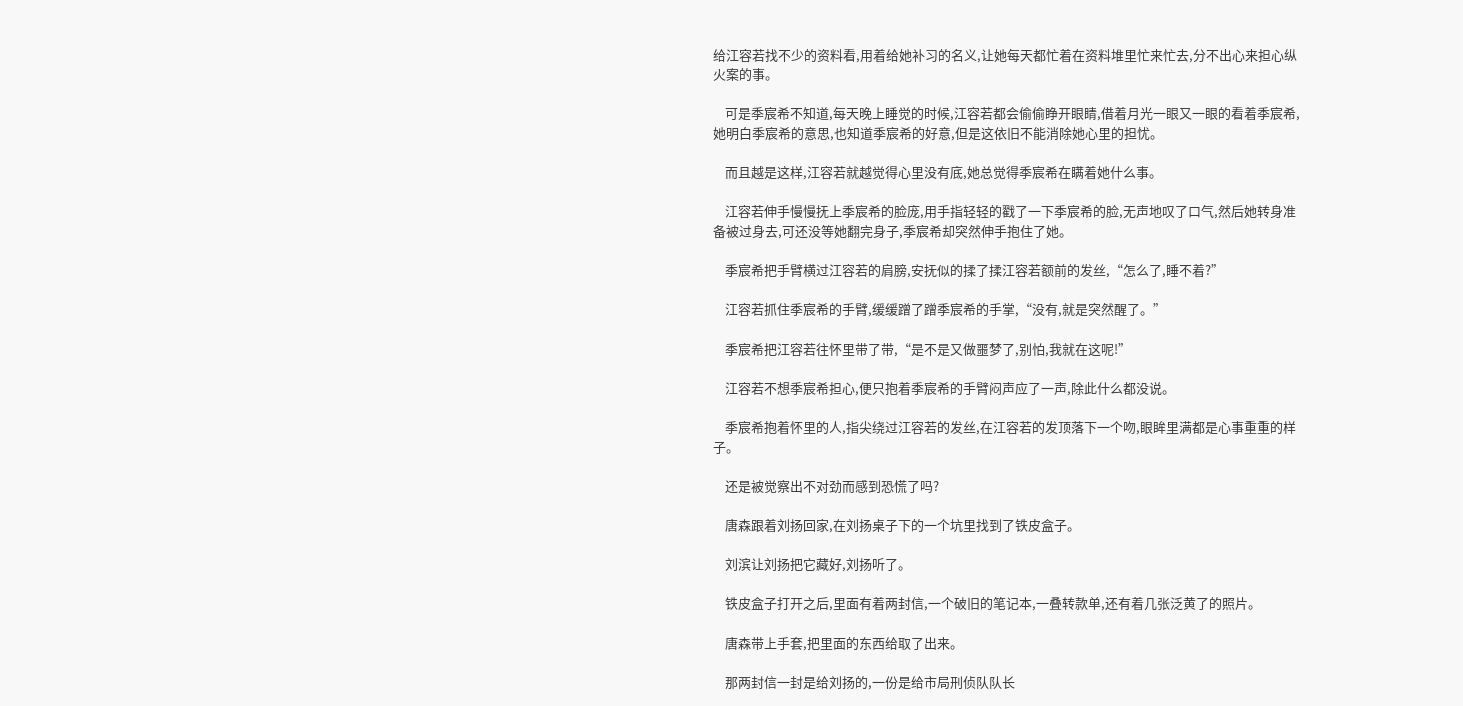给江容若找不少的资料看,用着给她补习的名义,让她每天都忙着在资料堆里忙来忙去,分不出心来担心纵火案的事。

    可是季宸希不知道,每天晚上睡觉的时候,江容若都会偷偷睁开眼睛,借着月光一眼又一眼的看着季宸希,她明白季宸希的意思,也知道季宸希的好意,但是这依旧不能消除她心里的担忧。

    而且越是这样,江容若就越觉得心里没有底,她总觉得季宸希在瞒着她什么事。

    江容若伸手慢慢抚上季宸希的脸庞,用手指轻轻的戳了一下季宸希的脸,无声地叹了口气,然后她转身准备被过身去,可还没等她翻完身子,季宸希却突然伸手抱住了她。

    季宸希把手臂横过江容若的肩膀,安抚似的揉了揉江容若额前的发丝,“怎么了,睡不着?”

    江容若抓住季宸希的手臂,缓缓蹭了蹭季宸希的手掌,“没有,就是突然醒了。”

    季宸希把江容若往怀里带了带,“是不是又做噩梦了,别怕,我就在这呢!”

    江容若不想季宸希担心,便只抱着季宸希的手臂闷声应了一声,除此什么都没说。

    季宸希抱着怀里的人,指尖绕过江容若的发丝,在江容若的发顶落下一个吻,眼眸里满都是心事重重的样子。

    还是被觉察出不对劲而感到恐慌了吗?

    唐森跟着刘扬回家,在刘扬桌子下的一个坑里找到了铁皮盒子。

    刘滨让刘扬把它藏好,刘扬听了。

    铁皮盒子打开之后,里面有着两封信,一个破旧的笔记本,一叠转款单,还有着几张泛黄了的照片。

    唐森带上手套,把里面的东西给取了出来。

    那两封信一封是给刘扬的,一份是给市局刑侦队队长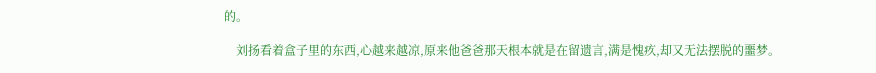的。

    刘扬看着盒子里的东西,心越来越凉,原来他爸爸那天根本就是在留遗言,满是愧疚,却又无法摆脱的噩梦。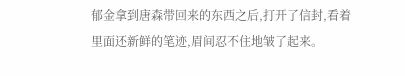郁金拿到唐森带回来的东西之后,打开了信封,看着里面还新鲜的笔迹,眉间忍不住地皱了起来。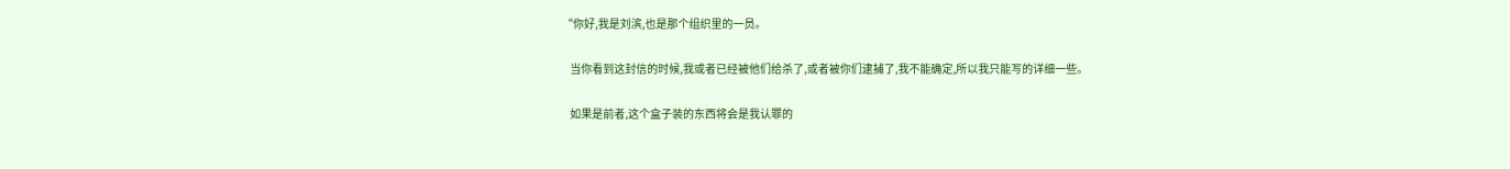“你好,我是刘滨,也是那个组织里的一员。

    当你看到这封信的时候,我或者已经被他们给杀了,或者被你们逮捕了,我不能确定,所以我只能写的详细一些。

    如果是前者,这个盒子装的东西将会是我认罪的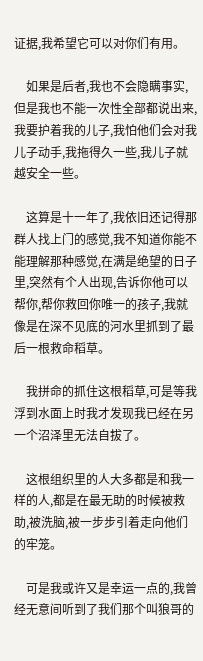证据,我希望它可以对你们有用。

    如果是后者,我也不会隐瞒事实,但是我也不能一次性全部都说出来,我要护着我的儿子,我怕他们会对我儿子动手,我拖得久一些,我儿子就越安全一些。

    这算是十一年了,我依旧还记得那群人找上门的感觉,我不知道你能不能理解那种感觉,在满是绝望的日子里,突然有个人出现,告诉你他可以帮你,帮你救回你唯一的孩子,我就像是在深不见底的河水里抓到了最后一根救命稻草。

    我拼命的抓住这根稻草,可是等我浮到水面上时我才发现我已经在另一个沼泽里无法自拔了。

    这根组织里的人大多都是和我一样的人,都是在最无助的时候被救助,被洗脑,被一步步引着走向他们的牢笼。

    可是我或许又是幸运一点的,我曾经无意间听到了我们那个叫狼哥的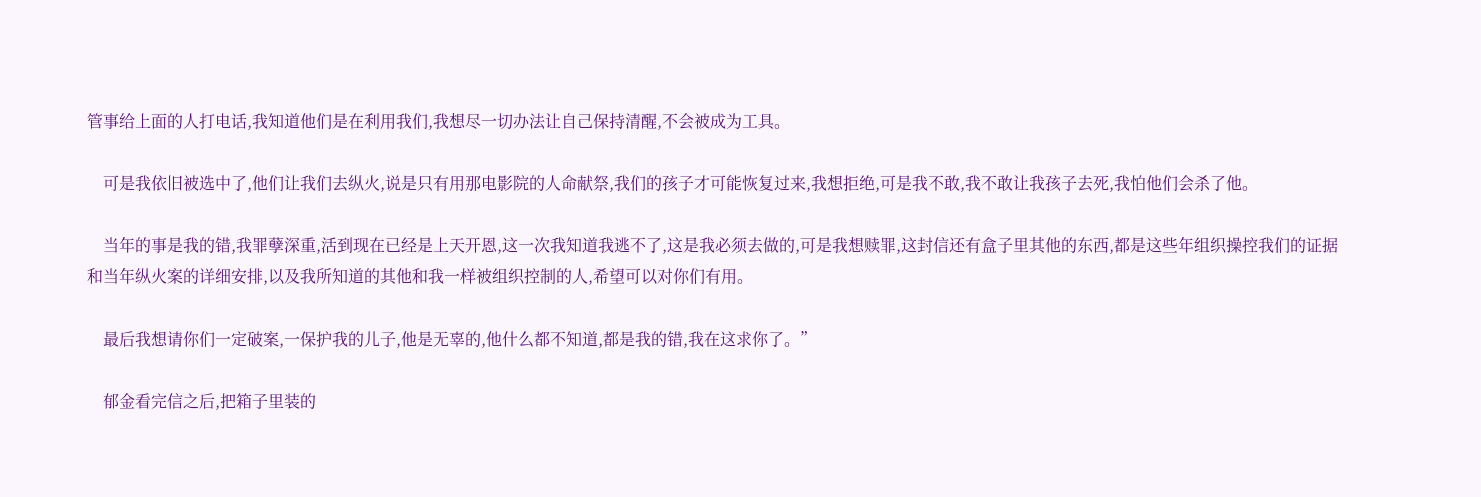管事给上面的人打电话,我知道他们是在利用我们,我想尽一切办法让自己保持清醒,不会被成为工具。

    可是我依旧被选中了,他们让我们去纵火,说是只有用那电影院的人命献祭,我们的孩子才可能恢复过来,我想拒绝,可是我不敢,我不敢让我孩子去死,我怕他们会杀了他。

    当年的事是我的错,我罪孽深重,活到现在已经是上天开恩,这一次我知道我逃不了,这是我必须去做的,可是我想赎罪,这封信还有盒子里其他的东西,都是这些年组织操控我们的证据和当年纵火案的详细安排,以及我所知道的其他和我一样被组织控制的人,希望可以对你们有用。

    最后我想请你们一定破案,一保护我的儿子,他是无辜的,他什么都不知道,都是我的错,我在这求你了。”

    郁金看完信之后,把箱子里装的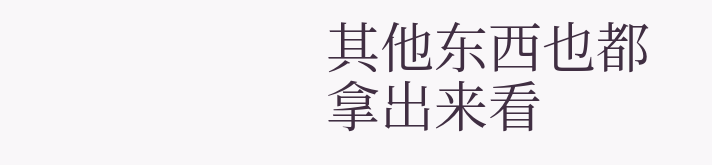其他东西也都拿出来看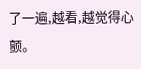了一遍,越看,越觉得心颤。